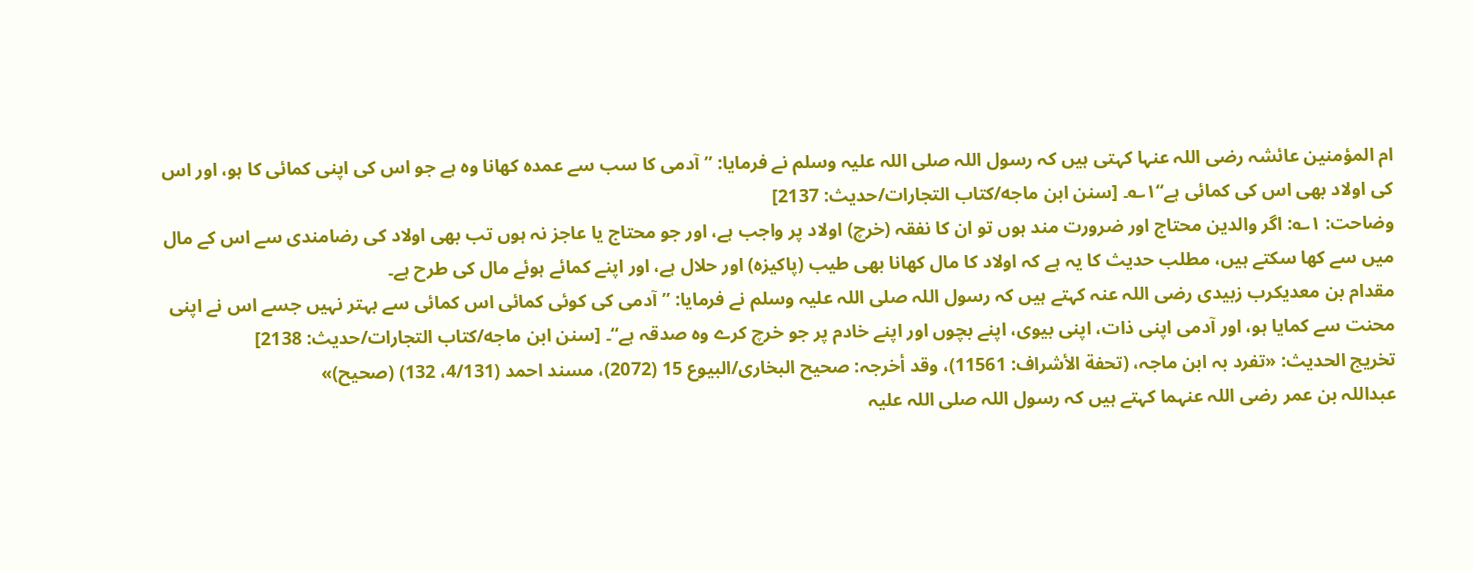ام المؤمنین عائشہ رضی اللہ عنہا کہتی ہیں کہ رسول اللہ صلی اللہ علیہ وسلم نے فرمایا: ”آدمی کا سب سے عمدہ کھانا وہ ہے جو اس کی اپنی کمائی کا ہو، اور اس کی اولاد بھی اس کی کمائی ہے“۱؎۔ [سنن ابن ماجه/كتاب التجارات/حدیث: 2137]
وضاحت: ۱؎: اگر والدین محتاج اور ضرورت مند ہوں تو ان کا نفقہ (خرچ) اولاد پر واجب ہے، اور جو محتاج یا عاجز نہ ہوں تب بھی اولاد کی رضامندی سے اس کے مال میں سے کھا سکتے ہیں، مطلب حدیث کا یہ ہے کہ اولاد کا مال کھانا بھی طیب (پاکیزہ) اور حلال ہے، اور اپنے کمائے ہوئے مال کی طرح ہے۔
مقدام بن معدیکرب زبیدی رضی اللہ عنہ کہتے ہیں کہ رسول اللہ صلی اللہ علیہ وسلم نے فرمایا: ”آدمی کی کوئی کمائی اس کمائی سے بہتر نہیں جسے اس نے اپنی محنت سے کمایا ہو، اور آدمی اپنی ذات، اپنی بیوی، اپنے بچوں اور اپنے خادم پر جو خرچ کرے وہ صدقہ ہے“۔ [سنن ابن ماجه/كتاب التجارات/حدیث: 2138]
تخریج الحدیث: «تفرد بہ ابن ماجہ، (تحفة الأشراف: 11561)، وقد أخرجہ: صحیح البخاری/البیوع 15 (2072)، مسند احمد (4/131، 132) (صحیح)»
عبداللہ بن عمر رضی اللہ عنہما کہتے ہیں کہ رسول اللہ صلی اللہ علیہ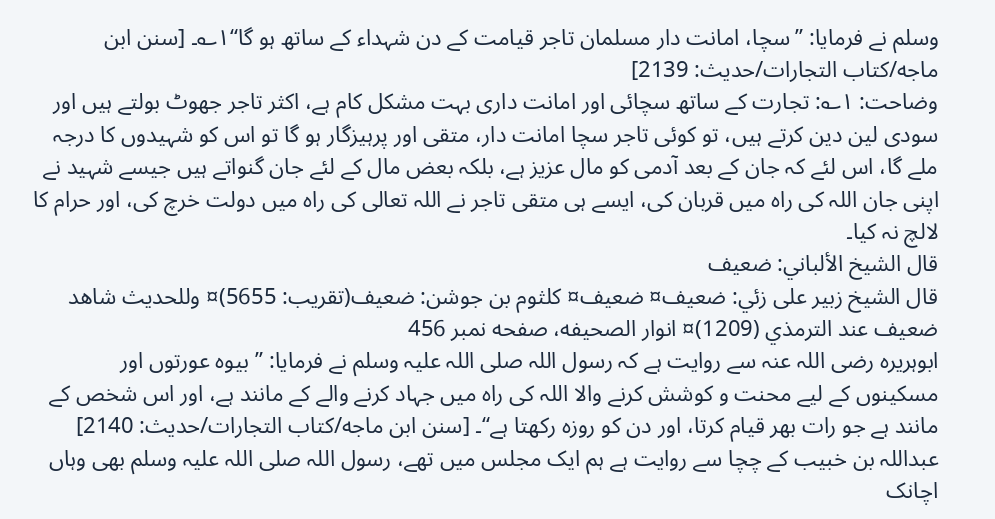وسلم نے فرمایا: ”سچا، امانت دار مسلمان تاجر قیامت کے دن شہداء کے ساتھ ہو گا“۱؎۔ [سنن ابن ماجه/كتاب التجارات/حدیث: 2139]
وضاحت: ۱؎: تجارت کے ساتھ سچائی اور امانت داری بہت مشکل کام ہے، اکثر تاجر جھوٹ بولتے ہیں اور سودی لین دین کرتے ہیں، تو کوئی تاجر سچا امانت دار، متقی اور پرہیزگار ہو گا تو اس کو شہیدوں کا درجہ ملے گا، اس لئے کہ جان کے بعد آدمی کو مال عزیز ہے، بلکہ بعض مال کے لئے جان گنواتے ہیں جیسے شہید نے اپنی جان اللہ کی راہ میں قربان کی، ایسے ہی متقی تاجر نے اللہ تعالی کی راہ میں دولت خرچ کی، اور حرام کا لالچ نہ کیا۔
قال الشيخ الألباني: ضعيف
قال الشيخ زبير على زئي: ضعيف¤ ضعيف¤ كلثوم بن جوشن: ضعيف(تقريب: 5655)¤ وللحديث شاهد ضعيف عند الترمذي (1209)¤ انوار الصحيفه، صفحه نمبر 456
ابوہریرہ رضی اللہ عنہ سے روایت ہے کہ رسول اللہ صلی اللہ علیہ وسلم نے فرمایا: ”بیوہ عورتوں اور مسکینوں کے لیے محنت و کوشش کرنے والا اللہ کی راہ میں جہاد کرنے والے کے مانند ہے، اور اس شخص کے مانند ہے جو رات بھر قیام کرتا، اور دن کو روزہ رکھتا ہے“۔ [سنن ابن ماجه/كتاب التجارات/حدیث: 2140]
عبداللہ بن خبیب کے چچا سے روایت ہے ہم ایک مجلس میں تھے، رسول اللہ صلی اللہ علیہ وسلم بھی وہاں اچانک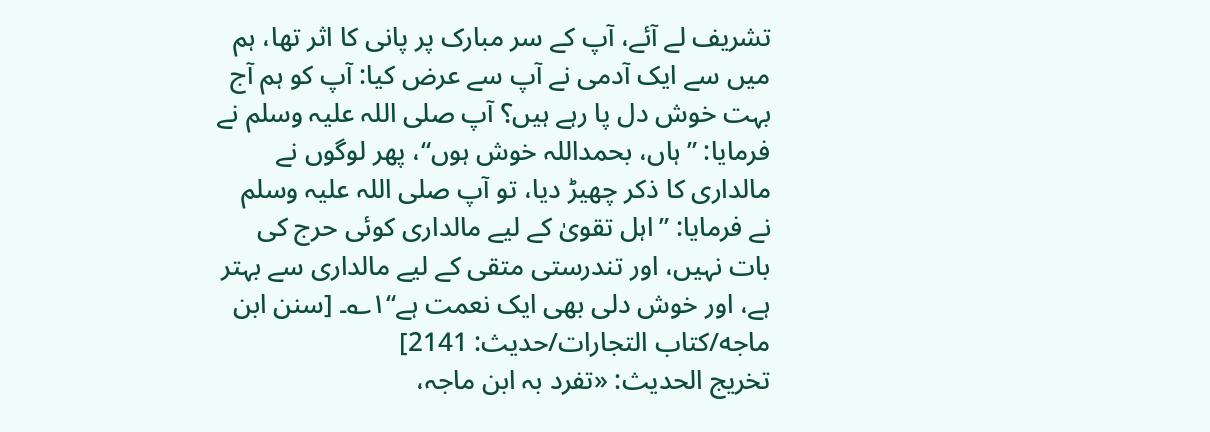تشریف لے آئے، آپ کے سر مبارک پر پانی کا اثر تھا، ہم میں سے ایک آدمی نے آپ سے عرض کیا: آپ کو ہم آج بہت خوش دل پا رہے ہیں؟ آپ صلی اللہ علیہ وسلم نے فرمایا: ”ہاں، بحمداللہ خوش ہوں“، پھر لوگوں نے مالداری کا ذکر چھیڑ دیا، تو آپ صلی اللہ علیہ وسلم نے فرمایا: ”اہل تقویٰ کے لیے مالداری کوئی حرج کی بات نہیں، اور تندرستی متقی کے لیے مالداری سے بہتر ہے، اور خوش دلی بھی ایک نعمت ہے“۱؎۔ [سنن ابن ماجه/كتاب التجارات/حدیث: 2141]
تخریج الحدیث: «تفرد بہ ابن ماجہ،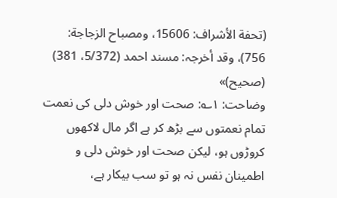(تحفة الأشراف: 15606، ومصباح الزجاجة: 756)، وقد أخرجہ: مسند احمد (5/372، 381) (صحیح)»
وضاحت: ۱؎: صحت اور خوش دلی کی نعمت تمام نعمتوں سے بڑھ کر ہے اگر مال لاکھوں کروڑوں ہو، لیکن صحت اور خوش دلی و اطمینان نفس نہ ہو تو سب بیکار ہے،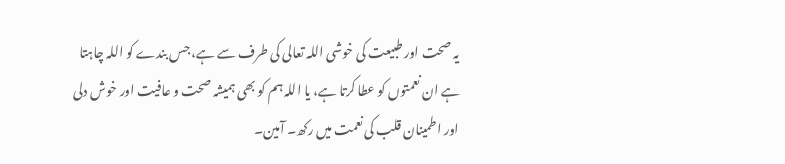یہ صحت اور طبیعت کی خوشی اللہ تعالی کی طرف سے ہے، جس بندے کو اللہ چاہتا ہے ان نعمتوں کو عطا کرتا ہے، یا اللہ ہم کو بھی ہمیشہ صحت و عافیت اور خوش دلی اور اطمینان قلب کی نعمت میں رکھ۔ آمین۔